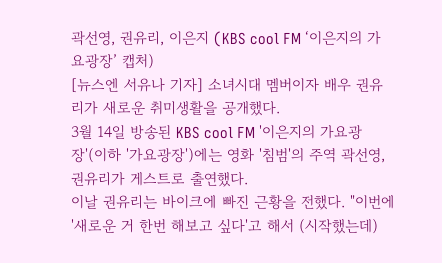곽선영, 권유리, 이은지 (KBS cool FM ‘이은지의 가요광장’ 캡처)
[뉴스엔 서유나 기자] 소녀시대 멤버이자 배우 권유리가 새로운 취미생활을 공개했다.
3월 14일 방송된 KBS cool FM '이은지의 가요광장'(이하 '가요광장')에는 영화 '침범'의 주역 곽선영, 권유리가 게스트로 출연했다.
이날 권유리는 바이크에 빠진 근황을 전했다. "이번에 '새로운 거 한번 해보고 싶다'고 해서 (시작했는데)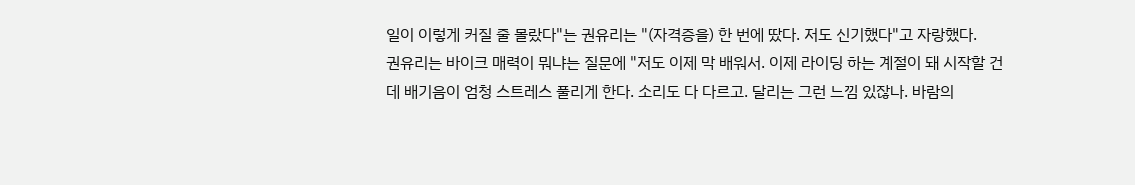일이 이렇게 커질 줄 몰랐다"는 권유리는 "(자격증을) 한 번에 땄다. 저도 신기했다"고 자랑했다.
권유리는 바이크 매력이 뭐냐는 질문에 "저도 이제 막 배워서. 이제 라이딩 하는 계절이 돼 시작할 건데 배기음이 엄청 스트레스 풀리게 한다. 소리도 다 다르고. 달리는 그런 느낌 있잖나. 바람의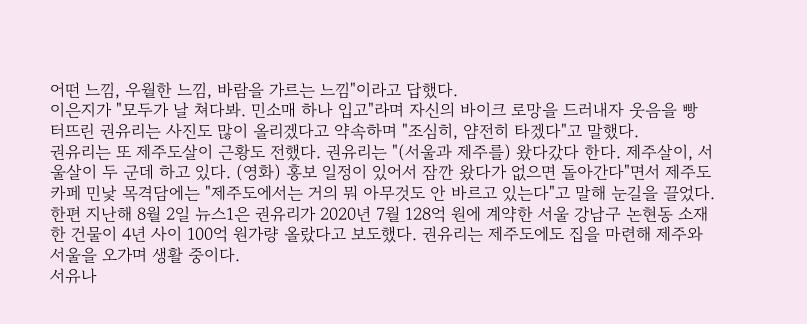어떤 느낌, 우월한 느낌, 바람을 가르는 느낌"이라고 답했다.
이은지가 "모두가 날 쳐다봐. 민소매 하나 입고"라며 자신의 바이크 로망을 드러내자 웃음을 빵 터뜨린 권유리는 사진도 많이 올리겠다고 약속하며 "조심히, 얌전히 타겠다"고 말했다.
권유리는 또 제주도살이 근황도 전했다. 권유리는 "(서울과 제주를) 왔다갔다 한다. 제주살이, 서울살이 두 군데 하고 있다. (영화) 홍보 일정이 있어서 잠깐 왔다가 없으면 돌아간다"면서 제주도 카페 민낯 목격담에는 "제주도에서는 거의 뭐 아무것도 안 바르고 있는다"고 말해 눈길을 끌었다.
한편 지난해 8월 2일 뉴스1은 권유리가 2020년 7월 128억 원에 계약한 서울 강남구 논현동 소재 한 건물이 4년 사이 100억 원가량 올랐다고 보도했다. 권유리는 제주도에도 집을 마련해 제주와 서울을 오가며 생활 중이다.
서유나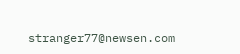stranger77@newsen.com